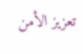تعزيز الأمن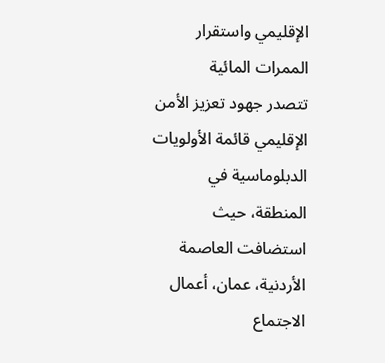الإقليمي واستقرار الممرات المائية
تتصدر جهود تعزيز الأمن الإقليمي قائمة الأولويات الدبلوماسية في المنطقة، حيث استضافت العاصمة الأردنية، عمان، أعمال الاجتماع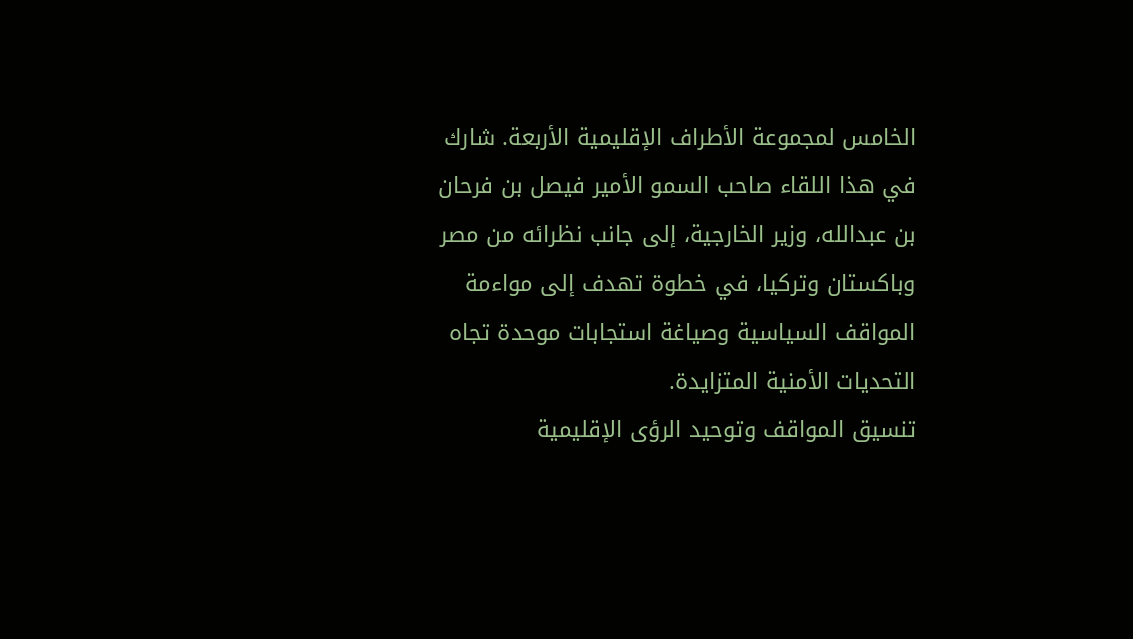الخامس لمجموعة الأطراف الإقليمية الأربعة. شارك في هذا اللقاء صاحب السمو الأمير فيصل بن فرحان بن عبدالله، وزير الخارجية، إلى جانب نظرائه من مصر وباكستان وتركيا، في خطوة تهدف إلى مواءمة المواقف السياسية وصياغة استجابات موحدة تجاه التحديات الأمنية المتزايدة.
تنسيق المواقف وتوحيد الرؤى الإقليمية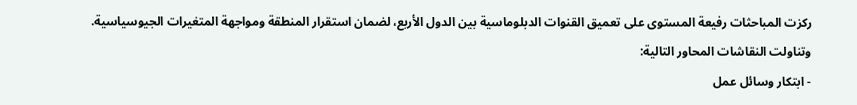ركزت المباحثات رفيعة المستوى على تعميق القنوات الدبلوماسية بين الدول الأربع، لضمان استقرار المنطقة ومواجهة المتغيرات الجيوسياسية. وتناولت النقاشات المحاور التالية:
- ابتكار وسائل عمل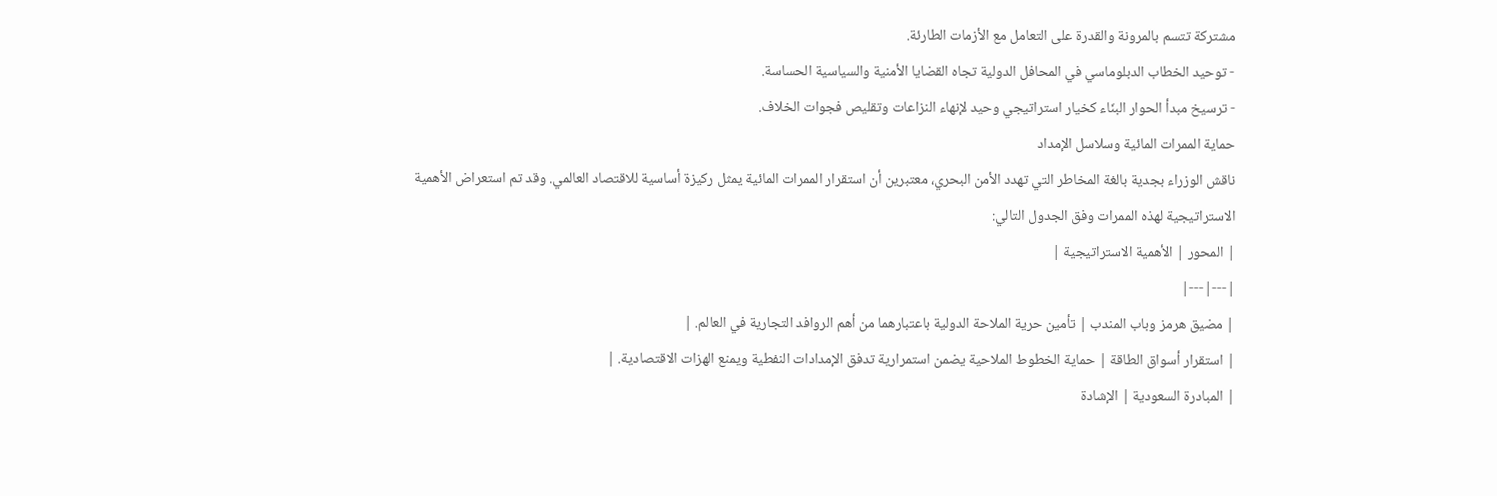مشتركة تتسم بالمرونة والقدرة على التعامل مع الأزمات الطارئة.
- توحيد الخطاب الدبلوماسي في المحافل الدولية تجاه القضايا الأمنية والسياسية الحساسة.
- ترسيخ مبدأ الحوار البنّاء كخيار استراتيجي وحيد لإنهاء النزاعات وتقليص فجوات الخلاف.
حماية الممرات المائية وسلاسل الإمداد
ناقش الوزراء بجدية بالغة المخاطر التي تهدد الأمن البحري، معتبرين أن استقرار الممرات المائية يمثل ركيزة أساسية للاقتصاد العالمي. وقد تم استعراض الأهمية الاستراتيجية لهذه الممرات وفق الجدول التالي:
| المحور | الأهمية الاستراتيجية |
|---|---|
| مضيق هرمز وباب المندب | تأمين حرية الملاحة الدولية باعتبارهما من أهم الروافد التجارية في العالم. |
| استقرار أسواق الطاقة | حماية الخطوط الملاحية يضمن استمرارية تدفق الإمدادات النفطية ويمنع الهزات الاقتصادية. |
| المبادرة السعودية | الإشادة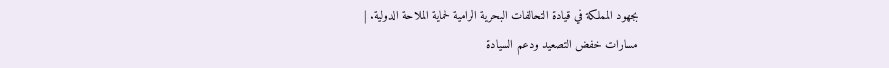بجهود المملكة في قيادة التحالفات البحرية الرامية لحماية الملاحة الدولية. |
مسارات خفض التصعيد ودعم السيادة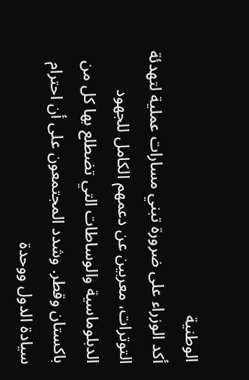الوطنية
أكد الوزراء على ضرورة تبني مسارات عملية لتهدئة التوترات، معربين عن دعمهم الكامل للجهود الدبلوماسية والوساطات التي تضطلع بها كل من باكستان وقطر. وشدد المجتمعون على أن احترام سيادة الدول ووحدة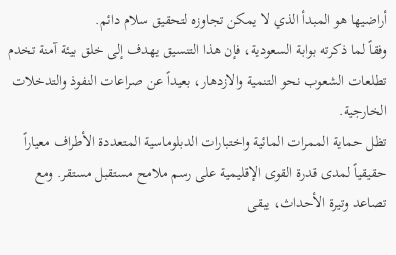أراضيها هو المبدأ الذي لا يمكن تجاوزه لتحقيق سلام دائم.
وفقاً لما ذكرته بوابة السعودية، فإن هذا التنسيق يهدف إلى خلق بيئة آمنة تخدم تطلعات الشعوب نحو التنمية والازدهار، بعيداً عن صراعات النفوذ والتدخلات الخارجية.
تظل حماية الممرات المائية واختبارات الدبلوماسية المتعددة الأطراف معياراً حقيقياً لمدى قدرة القوى الإقليمية على رسم ملامح مستقبل مستقر. ومع تصاعد وتيرة الأحداث، يبقى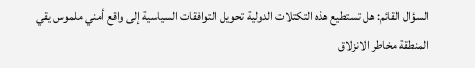السؤال القائم: هل تستطيع هذه التكتلات الدولية تحويل التوافقات السياسية إلى واقع أمني ملموس يقي المنطقة مخاطر الانزلاق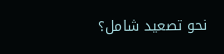نحو تصعيد شامل؟